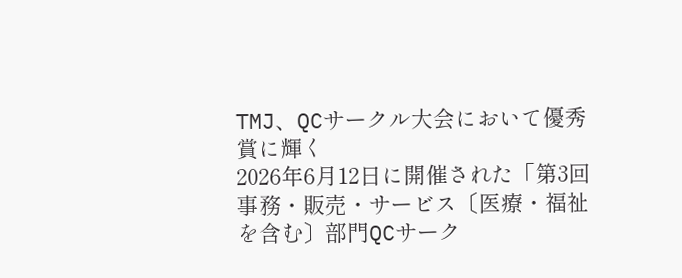TMJ、QCサークル大会において優秀賞に輝く
2026年6月12日に開催された「第3回事務・販売・サービス〔医療・福祉を含む〕部門QCサーク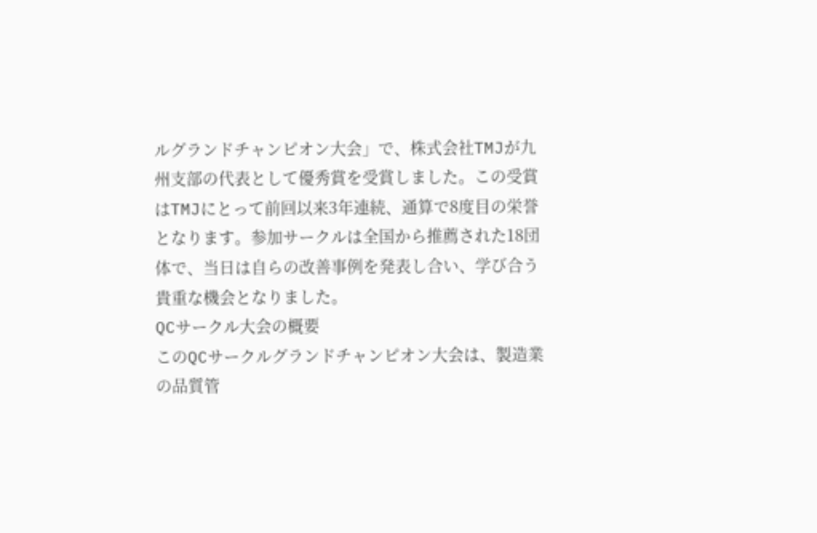ルグランドチャンピオン大会」で、株式会社TMJが九州支部の代表として優秀賞を受賞しました。この受賞はTMJにとって前回以来3年連続、通算で8度目の栄誉となります。参加サークルは全国から推薦された18団体で、当日は自らの改善事例を発表し合い、学び合う貴重な機会となりました。
QCサークル大会の概要
このQCサークルグランドチャンピオン大会は、製造業の品質管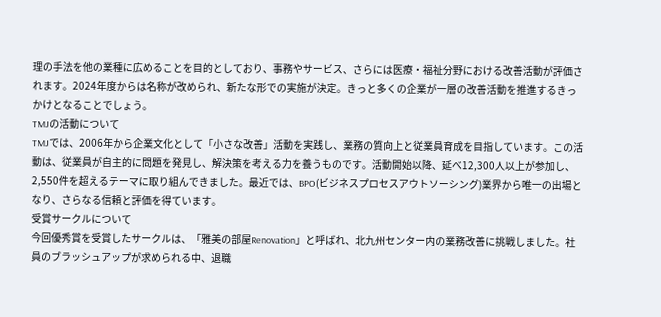理の手法を他の業種に広めることを目的としており、事務やサービス、さらには医療・福祉分野における改善活動が評価されます。2024年度からは名称が改められ、新たな形での実施が決定。きっと多くの企業が一層の改善活動を推進するきっかけとなることでしょう。
TMJの活動について
TMJでは、2006年から企業文化として「小さな改善」活動を実践し、業務の質向上と従業員育成を目指しています。この活動は、従業員が自主的に問題を発見し、解決策を考える力を養うものです。活動開始以降、延べ12,300人以上が参加し、2,550件を超えるテーマに取り組んできました。最近では、BPO(ビジネスプロセスアウトソーシング)業界から唯一の出場となり、さらなる信頼と評価を得ています。
受賞サークルについて
今回優秀賞を受賞したサークルは、「雅美の部屋Renovation」と呼ばれ、北九州センター内の業務改善に挑戦しました。社員のブラッシュアップが求められる中、退職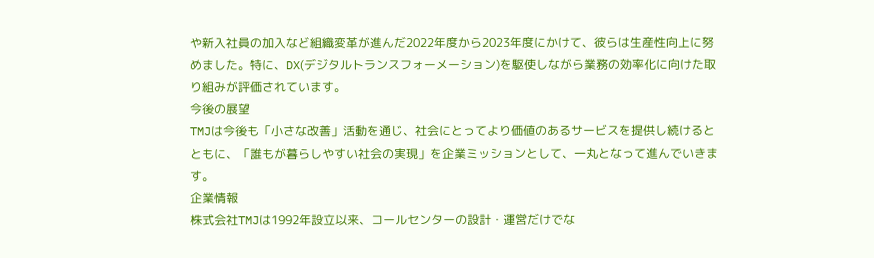や新入社員の加入など組織変革が進んだ2022年度から2023年度にかけて、彼らは生産性向上に努めました。特に、DX(デジタルトランスフォーメーション)を駆使しながら業務の効率化に向けた取り組みが評価されています。
今後の展望
TMJは今後も「小さな改善」活動を通じ、社会にとってより価値のあるサービスを提供し続けるとともに、「誰もが暮らしやすい社会の実現」を企業ミッションとして、一丸となって進んでいきます。
企業情報
株式会社TMJは1992年設立以来、コールセンターの設計・運営だけでな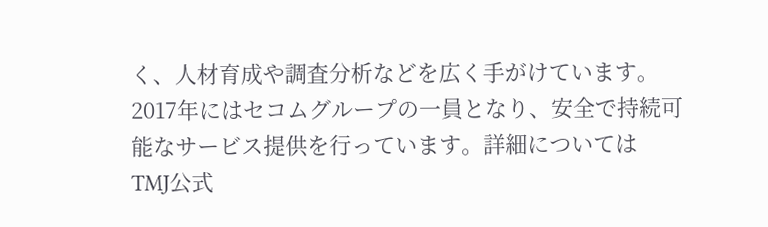く、人材育成や調査分析などを広く手がけています。2017年にはセコムグループの一員となり、安全で持続可能なサービス提供を行っています。詳細については
TMJ公式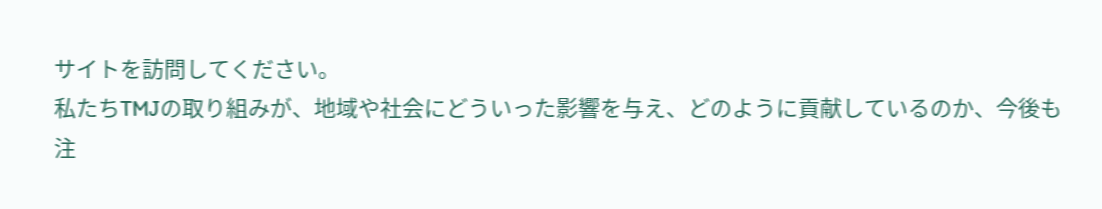サイトを訪問してください。
私たちTMJの取り組みが、地域や社会にどういった影響を与え、どのように貢献しているのか、今後も注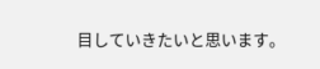目していきたいと思います。